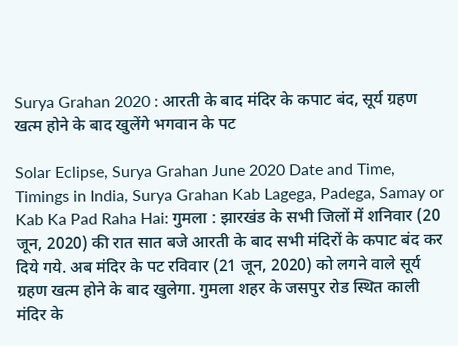Surya Grahan 2020 : आरती के बाद मंदिर के कपाट बंद, सूर्य ग्रहण खत्म होने के बाद खुलेंगे भगवान के पट

Solar Eclipse, Surya Grahan June 2020 Date and Time, Timings in India, Surya Grahan Kab Lagega, Padega, Samay or Kab Ka Pad Raha Hai: गुमला : झारखंड के सभी जिलों में शनिवार (20 जून, 2020) की रात सात बजे आरती के बाद सभी मंदिरों के कपाट बंद कर दिये गये. अब मंदिर के पट रविवार (21 जून, 2020) को लगने वाले सूर्य ग्रहण खत्म होने के बाद खुलेगा. गुमला शहर के जसपुर रोड स्थित काली मंदिर के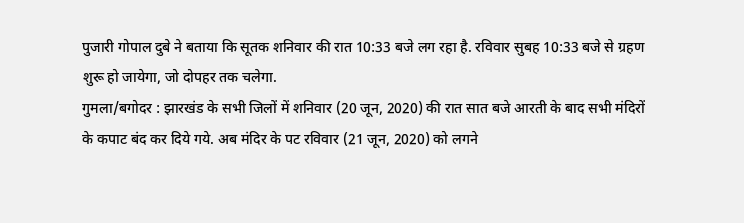पुजारी गोपाल दुबे ने बताया कि सूतक शनिवार की रात 10:33 बजे लग रहा है. रविवार सुबह 10:33 बजे से ग्रहण शुरू हो जायेगा, जो दोपहर तक चलेगा.
गुमला/बगोदर : झारखंड के सभी जिलों में शनिवार (20 जून, 2020) की रात सात बजे आरती के बाद सभी मंदिरों के कपाट बंद कर दिये गये. अब मंदिर के पट रविवार (21 जून, 2020) को लगने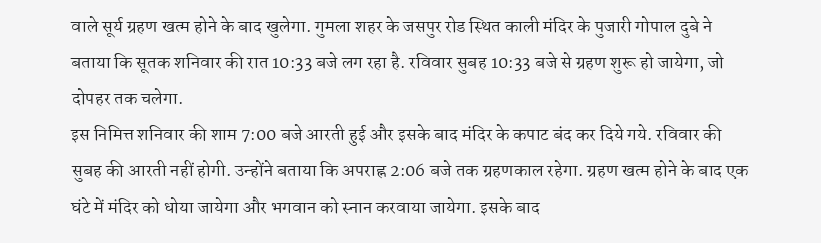वाले सूर्य ग्रहण खत्म होने के बाद खुलेगा. गुमला शहर के जसपुर रोड स्थित काली मंदिर के पुजारी गोपाल दुबे ने बताया कि सूतक शनिवार की रात 10:33 बजे लग रहा है. रविवार सुबह 10:33 बजे से ग्रहण शुरू हो जायेगा, जो दोपहर तक चलेगा.
इस निमित्त शनिवार की शाम 7:00 बजे आरती हुई और इसके बाद मंदिर के कपाट बंद कर दिये गये. रविवार की सुबह की आरती नहीं होगी. उन्होंने बताया कि अपराह्न 2:06 बजे तक ग्रहणकाल रहेगा. ग्रहण खत्म होने के बाद एक घंटे में मंदिर को धोया जायेगा और भगवान को स्नान करवाया जायेगा. इसके बाद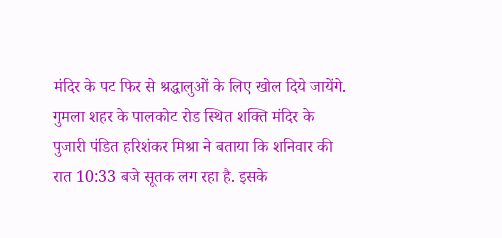मंदिर के पट फिर से श्रद्धालुओं के लिए खोल दिये जायेंगे.
गुमला शहर के पालकोट रोड स्थित शक्ति मंदिर के पुजारी पंडित हरिशंकर मिश्रा ने बताया कि शनिवार की रात 10:33 बजे सूतक लग रहा है. इसके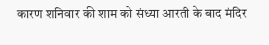कारण शनिवार की शाम को संध्या आरती के बाद मंदिर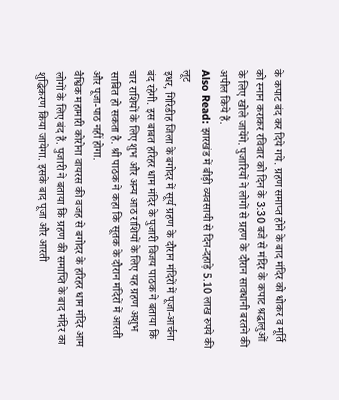के कपाट बंद कर दिये गये. ग्रहण समाप्त होने के बाद मंदिर को धोकर व मूर्ति को स्नान कराकर रविवार को दिन के 3:30 बजे से मंदिर के कपाट श्रद्धालुओं के लिए खोले जायेंगे. पुजारियों ने लोगों से ग्रहण के दौरान सावधानी बरतने की अपील किये हैं.
Also Read: झारखंड में बीड़ी व्यवसायी से दिन-दहाड़े 5.10 लाख रुपये की लूट
इधर, गिरिडीह जिला के बगोदर में सूर्य ग्रहण के दौरान मंदिरों में पूजा-आर्चना बंद रहेगी. इस बाबत हरिहर धाम मंदिर के पुजारी विजय पाठक ने बताया कि चार राशियों के लिए शुभ और अन्य आठ राशियों के लिए यह ग्रहण अशुभ साबित हो सकता है. श्री पाठक ने कहा कि सूतक के दौरान मंदिरों में आरती और पूजा-पाठ नहीं होगा.
वैश्विक महामारी कोरोना वायरस की वजह से बगोदर के हरिहर धाम मंदिर आम लोगों के लिए बंद हैं. पुजारी ने बताया कि ग्रहण की समाप्ति के बाद मंदिर का शुद्धिकरण किया जायेगा. इसके बाद पूजा और आरती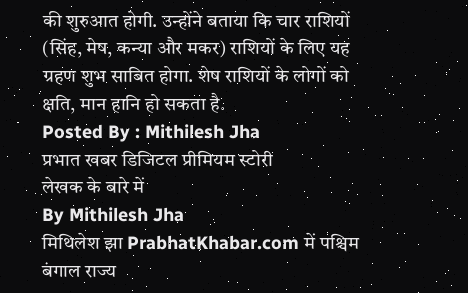की शुरुआत होगी. उन्होंने बताया कि चार राशियों (सिंह, मेष, कन्या और मकर) राशियों के लिए यह ग्रहण शुभ साबित होगा. शेष राशियों के लोगों को क्षति, मान हानि हो सकता है.
Posted By : Mithilesh Jha
प्रभात खबर डिजिटल प्रीमियम स्टोरी
लेखक के बारे में
By Mithilesh Jha
मिथिलेश झा PrabhatKhabar.com में पश्चिम बंगाल राज्य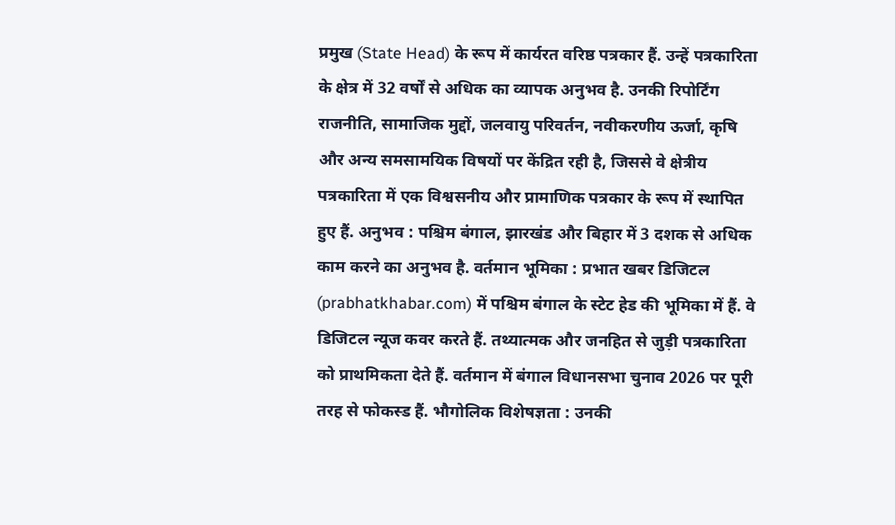प्रमुख (State Head) के रूप में कार्यरत वरिष्ठ पत्रकार हैं. उन्हें पत्रकारिता के क्षेत्र में 32 वर्षों से अधिक का व्यापक अनुभव है. उनकी रिपोर्टिंग राजनीति, सामाजिक मुद्दों, जलवायु परिवर्तन, नवीकरणीय ऊर्जा, कृषि और अन्य समसामयिक विषयों पर केंद्रित रही है, जिससे वे क्षेत्रीय पत्रकारिता में एक विश्वसनीय और प्रामाणिक पत्रकार के रूप में स्थापित हुए हैं. अनुभव : पश्चिम बंगाल, झारखंड और बिहार में 3 दशक से अधिक काम करने का अनुभव है. वर्तमान भूमिका : प्रभात खबर डिजिटल (prabhatkhabar.com) में पश्चिम बंगाल के स्टेट हेड की भूमिका में हैं. वे डिजिटल न्यूज कवर करते हैं. तथ्यात्मक और जनहित से जुड़ी पत्रकारिता को प्राथमिकता देते हैं. वर्तमान में बंगाल विधानसभा चुनाव 2026 पर पूरी तरह से फोकस्ड हैं. भौगोलिक विशेषज्ञता : उनकी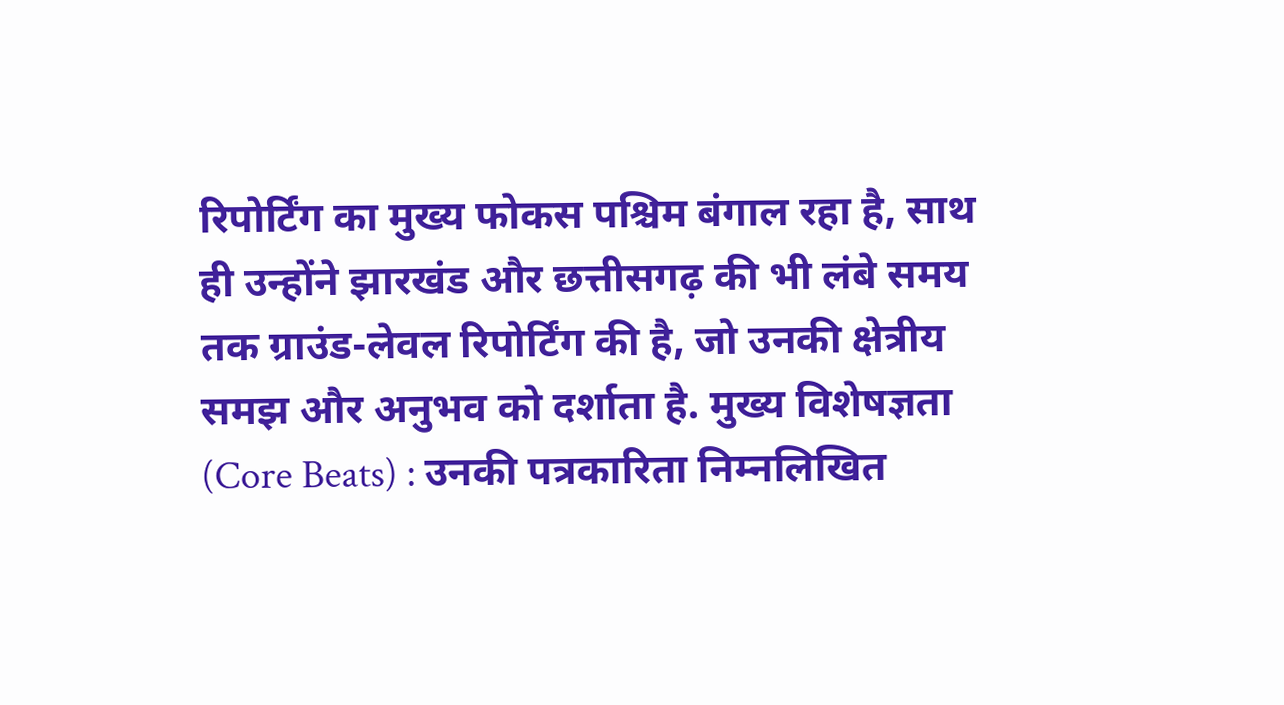रिपोर्टिंग का मुख्य फोकस पश्चिम बंगाल रहा है, साथ ही उन्होंने झारखंड और छत्तीसगढ़ की भी लंबे समय तक ग्राउंड-लेवल रिपोर्टिंग की है, जो उनकी क्षेत्रीय समझ और अनुभव को दर्शाता है. मुख्य विशेषज्ञता (Core Beats) : उनकी पत्रकारिता निम्नलिखित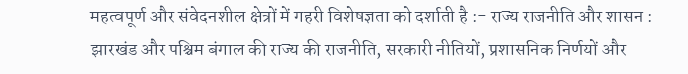महत्वपूर्ण और संवेदनशील क्षेत्रों में गहरी विशेषज्ञता को दर्शाती है :- राज्य राजनीति और शासन : झारखंड और पश्चिम बंगाल की राज्य की राजनीति, सरकारी नीतियों, प्रशासनिक निर्णयों और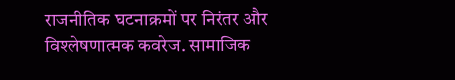राजनीतिक घटनाक्रमों पर निरंतर और विश्लेषणात्मक कवरेज. सामाजिक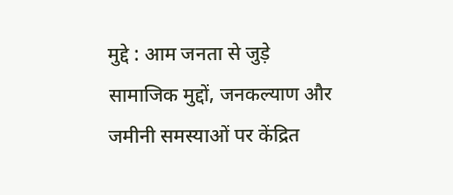मुद्दे : आम जनता से जुड़े सामाजिक मुद्दों, जनकल्याण और जमीनी समस्याओं पर केंद्रित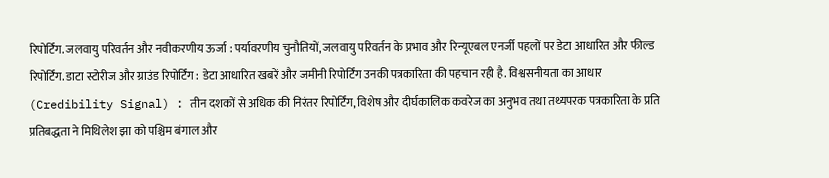रिपोर्टिंग. जलवायु परिवर्तन और नवीकरणीय ऊर्जा : पर्यावरणीय चुनौतियों, जलवायु परिवर्तन के प्रभाव और रिन्यूएबल एनर्जी पहलों पर डेटा आधारित और फील्ड रिपोर्टिंग. डाटा स्टोरीज और ग्राउंड रिपोर्टिंग : डेटा आधारित खबरें और जमीनी रिपोर्टिंग उनकी पत्रकारिता की पहचान रही है. विश्वसनीयता का आधार (Credibility Signal) : तीन दशकों से अधिक की निरंतर रिपोर्टिंग, विशेष और दीर्घकालिक कवरेज का अनुभव तथा तथ्यपरक पत्रकारिता के प्रति प्रतिबद्धता ने मिथिलेश झा को पश्चिम बंगाल और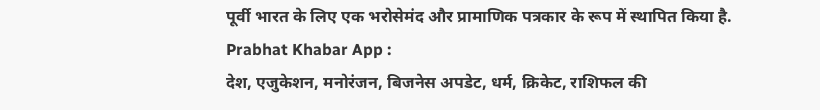पूर्वी भारत के लिए एक भरोसेमंद और प्रामाणिक पत्रकार के रूप में स्थापित किया है.
Prabhat Khabar App :
देश, एजुकेशन, मनोरंजन, बिजनेस अपडेट, धर्म, क्रिकेट, राशिफल की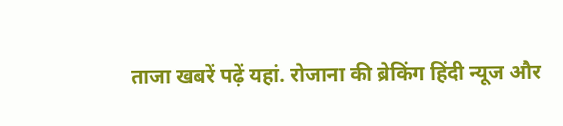ताजा खबरें पढ़ें यहां. रोजाना की ब्रेकिंग हिंदी न्यूज और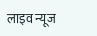लाइव न्यूज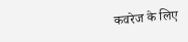कवरेज के लिए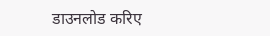डाउनलोड करिए